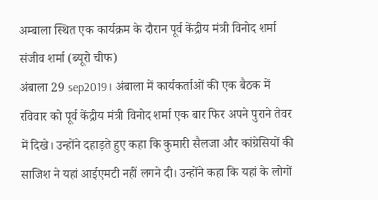अम्बाला स्थित एक कार्यक्रम के दौरान पूर्व केंद्रीय मंत्री विनोद शर्मा
संजीव शर्मा (ब्यूरो चीफ)
अंबाला 29 sep2019। अंबाला में कार्यकर्ताओं की एक बैठक में रविवार को पूर्व केंद्रीय मंत्री विनोद शर्मा एक बार फिर अपने पुराने तेवर में दिखे। उन्होंने दहाड़ते हुए कहा कि कुमारी सैलजा और कांग्रेसियों की साजिश ने यहां आईएमटी नहीं लगने दी। उन्होंने कहा कि यहां के लोगों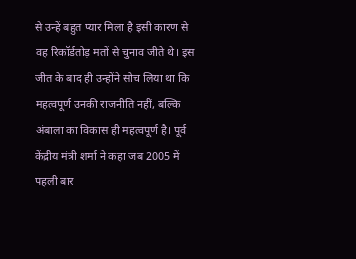से उन्हें बहुत प्यार मिला है इसी कारण से वह रिकॉर्डतोड़ मतों से चुनाव जीते थे। इस जीत के बाद ही उन्होंने सोच लिया था कि महत्वपूर्ण उनकी राजनीति नहीं, बल्कि अंबाला का विकास ही महत्वपूर्ण है। पूर्व केंद्रीय मंत्री शर्मा ने कहा जब 2005 में पहली बार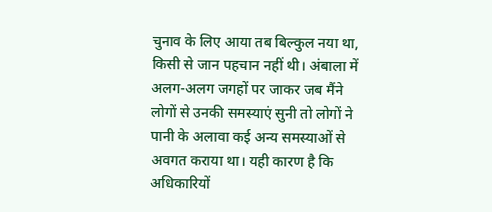चुनाव के लिए आया तब बिल्कुल नया था, किसी से जान पहचान नहीं थी। अंबाला में अलग-अलग जगहों पर जाकर जब मैंने लोगों से उनकी समस्याएं सुनी तो लोगों ने पानी के अलावा कई अन्य समस्याओं से अवगत कराया था। यही कारण है कि अधिकारियों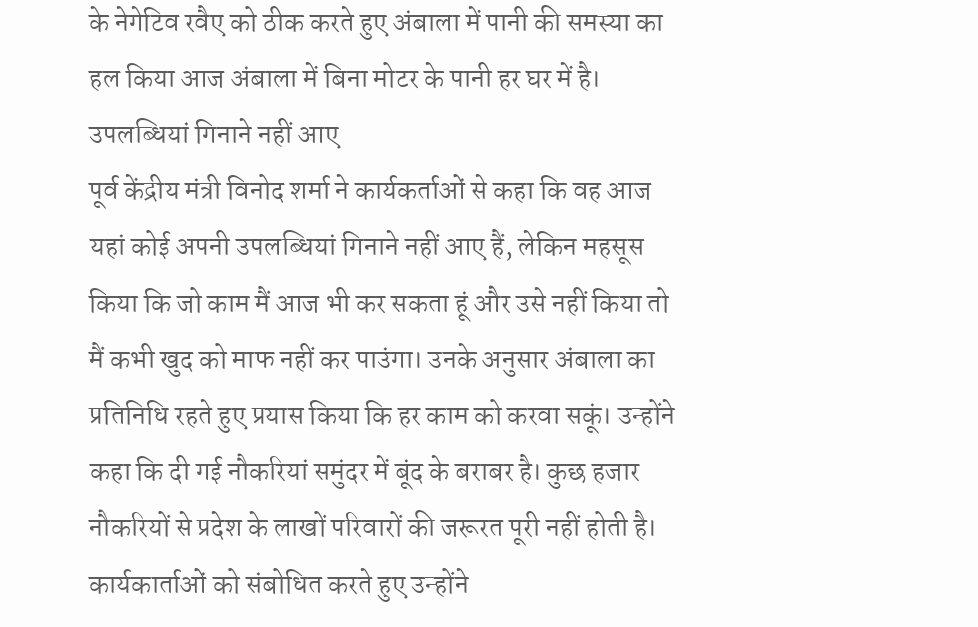के नेगेटिव रवैए को ठीक करते हुए अंबाला में पानी की समस्या का हल किया आज अंबाला में बिना मोटर के पानी हर घर में है।
उपलब्धियां गिनाने नहीं आए
पूर्व केंद्रीय मंत्री विनोद शर्मा ने कार्यकर्ताओं से कहा कि वह आज यहां कोई अपनी उपलब्धियां गिनाने नहीं आए हैं, लेकिन महसूस किया कि जो काम मैं आज भी कर सकता हूं और उसे नहीं किया तो मैं कभी खुद को माफ नहीं कर पाउंगा। उनके अनुसार अंबाला का प्रतिनिधि रहते हुए प्रयास किया कि हर काम को करवा सकूं। उन्होंने कहा कि दी गई नौकरियां समुंदर में बूंद के बराबर है। कुछ हजार नौकरियों से प्रदेश के लाखों परिवारों की जरूरत पूरी नहीं होती है। कार्यकार्ताओं को संबोधित करते हुए उन्होंने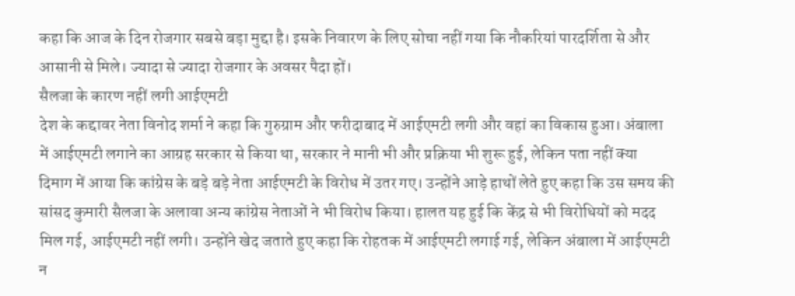कहा कि आज के दिन रोजगार सबसे बड़ा मुद्दा है। इसके निवारण के लिए सोचा नहीं गया कि नौकरियां पारदर्शिता से और आसानी से मिले। ज्यादा से ज्यादा रोजगार के अवसर पैदा हों।
सैलजा के कारण नहीं लगी आईएमटी
देश के कद्दावर नेता विनोद शर्मा ने कहा कि गुरुग्राम और फरीदाबाद में आईएमटी लगी और वहां का विकास हुआ। अंबाला में आईएमटी लगाने का आग्रह सरकार से किया था, सरकार ने मानी भी और प्रक्रिया भी शुरू हुई, लेकिन पता नहीं क्या दिमाग में आया कि कांग्रेस के बड़े बड़े नेता आईएमटी के विरोध में उतर गए। उन्होंने आड़े हाथों लेते हुए कहा कि उस समय की सांसद कुमारी सैलजा के अलावा अन्य कांग्रेस नेताओं ने भी विरोध किया। हालत यह हुई कि केंद्र से भी विरोधियों को मदद मिल गई, आईएमटी नहीं लगी। उन्होंने खेद जताते हुए कहा कि रोहतक में आईएमटी लगाई गई, लेकिन अंबाला में आईएमटी न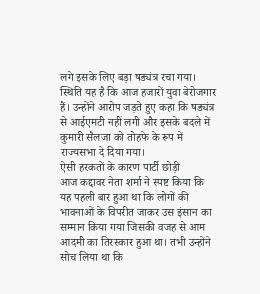लगे इसके लिए बड़ा षड्यंत्र रचा गया। स्थिति यह है कि आज हजारों युवा बेरोजगार हैं। उन्होंने आरोप जड़ते हुए कहा कि षड्यंत्र से आईएमटी नहीं लगी और इसके बदले में कुमारी सैलजा को तोहफे के रूप में राज्यसभा दे दिया गया।
ऐसी हरकतों के कारण पार्टी छोड़ी
आज कद्दावर नेता शर्मा ने स्पष्ट किया कि यह पहली बार हुआ था कि लोगों की भावनाओं के विपरीत जाकर उस इंसान का सम्मान किया गया जिसकी वजह से आम आदमी का तिरस्कार हुआ था। तभी उन्होंने सोच लिया था कि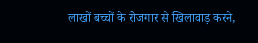लाखों बच्चों के रोजगार से खिलावाड़ करने,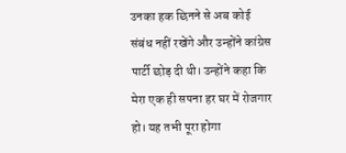उनका हक छिनने से अब कोई संबंध नहीं रखेंगे और उन्होंने कांग्रेस पार्टी छोड़ दी थी। उन्होंने कहा कि मेरा एक ही सपना हर घर में रोजगार हो। यह तभी पूरा होगा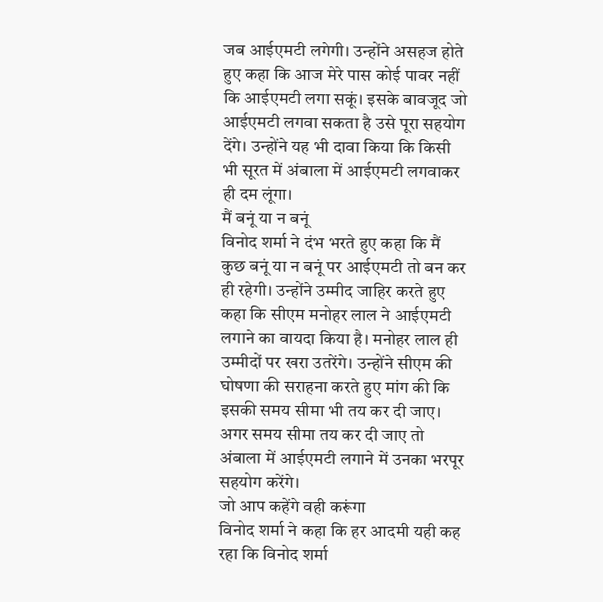जब आईएमटी लगेगी। उन्होंने असहज होते हुए कहा कि आज मेरे पास कोई पावर नहीं कि आईएमटी लगा सकूं। इसके बावजूद जो आईएमटी लगवा सकता है उसे पूरा सहयोग देंगे। उन्होंने यह भी दावा किया कि किसी भी सूरत में अंबाला में आईएमटी लगवाकर ही दम लूंगा।
मैं बनूं या न बनूं
विनोद शर्मा ने दंभ भरते हुए कहा कि मैं कुछ बनूं या न बनूं पर आईएमटी तो बन कर ही रहेगी। उन्होंने उम्मीद जाहिर करते हुए कहा कि सीएम मनोहर लाल ने आईएमटी लगाने का वायदा किया है। मनोहर लाल ही उम्मीदों पर खरा उतरेंगे। उन्होंने सीएम की घोषणा की सराहना करते हुए मांग की कि इसकी समय सीमा भी तय कर दी जाए। अगर समय सीमा तय कर दी जाए तो अंबाला में आईएमटी लगाने में उनका भरपूर सहयोग करेंगे।
जो आप कहेंगे वही करूंगा
विनोद शर्मा ने कहा कि हर आदमी यही कह रहा कि विनोद शर्मा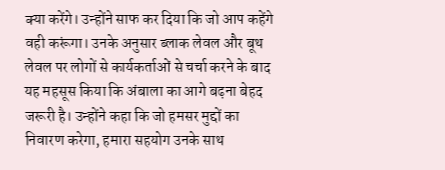क्या करेंगे। उन्होंने साफ कर दिया कि जो आप कहेंगे वही करूंगा। उनके अनुसार ब्लाक लेवल और बूथ लेवल पर लोगों से कार्यकर्ताओं से चर्चा करने के बाद यह महसूस किया कि अंबाला का आगे बढ़ना बेहद जरूरी है। उन्होंने कहा कि जो हमसर मुद्दों का निवारण करेगा, हमारा सहयोग उनके साथ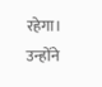रहेगा। उन्होंने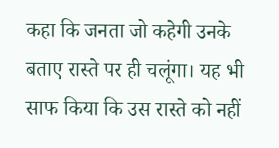कहा कि जनता जो कहेगी उनके बताए रास्ते पर ही चलूंगा। यह भी साफ किया कि उस रास्ते को नहीं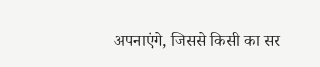अपनाएंगे, जिससे किसी का सर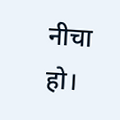नीचा हो।